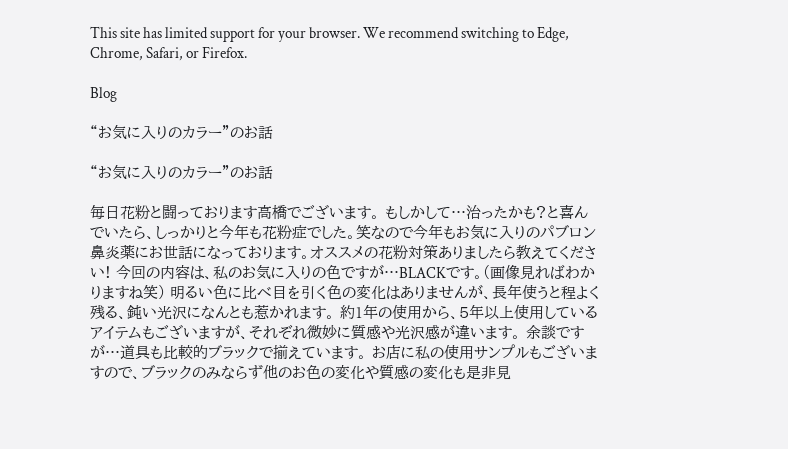This site has limited support for your browser. We recommend switching to Edge, Chrome, Safari, or Firefox.

Blog

“お気に入りのカラー”のお話

“お気に入りのカラー”のお話

毎日花粉と闘っております高橋でございます。 もしかして…治ったかも?と喜んでいたら、しっかりと今年も花粉症でした。笑なので今年もお気に入りのパブロン鼻炎薬にお世話になっております。オススメの花粉対策ありましたら教えてください! 今回の内容は、私のお気に入りの色ですが…BLACKです。(画像見ればわかりますね笑) 明るい色に比べ目を引く色の変化はありませんが、長年使うと程よく残る、鈍い光沢になんとも惹かれます。 約1年の使用から、5年以上使用しているアイテムもございますが、それぞれ微妙に質感や光沢感が違います。 余談ですが…道具も比較的ブラックで揃えています。 お店に私の使用サンプルもございますので、ブラックのみならず他のお色の変化や質感の変化も是非見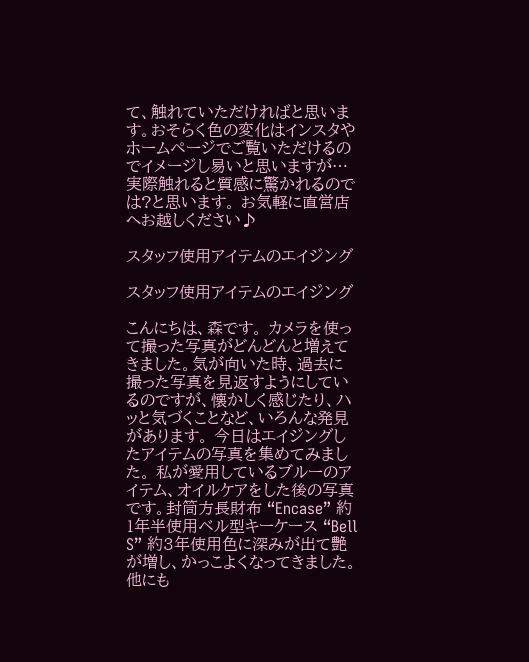て、触れていただければと思います。おそらく色の変化はインスタやホームページでご覧いただけるのでイメージし易いと思いますが…実際触れると質感に驚かれるのでは?と思います。 お気軽に直営店へお越しください♪

スタッフ使用アイテムのエイジング

スタッフ使用アイテムのエイジング

こんにちは、森です。 カメラを使って撮った写真がどんどんと増えてきました。気が向いた時、過去に撮った写真を見返すようにしているのですが、懐かしく感じたり、ハッと気づくことなど、いろんな発見があります。 今日はエイジングしたアイテムの写真を集めてみました。 私が愛用しているブルーのアイテム、オイルケアをした後の写真です。封筒方長財布 “Encase” 約1年半使用ベル型キーケース “Bell S” 約3年使用色に深みが出て艶が増し、かっこよくなってきました。 他にも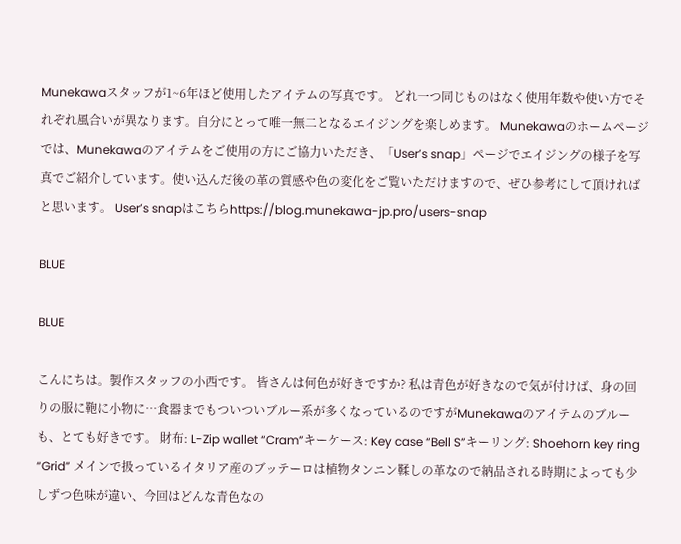Munekawaスタッフが1~6年ほど使用したアイテムの写真です。 どれ一つ同じものはなく使用年数や使い方でそれぞれ風合いが異なります。自分にとって唯一無二となるエイジングを楽しめます。 Munekawaのホームページでは、Munekawaのアイテムをご使用の方にご協力いただき、「User’s snap」ページでエイジングの様子を写真でご紹介しています。使い込んだ後の革の質感や色の変化をご覧いただけますので、ぜひ参考にして頂ければと思います。 User’s snapはこちらhttps://blog.munekawa-jp.pro/users-snap

BLUE

BLUE

こんにちは。製作スタッフの小西です。 皆さんは何色が好きですか? 私は青色が好きなので気が付けば、身の回りの服に鞄に小物に…食器までもついついブルー系が多くなっているのですがMunekawaのアイテムのブルーも、とても好きです。 財布: L-Zip wallet “Cram”キーケース: Key case “Bell S”キーリング: Shoehorn key ring “Grid” メインで扱っているイタリア産のブッテーロは植物タンニン鞣しの革なので納品される時期によっても少しずつ色味が違い、今回はどんな青色なの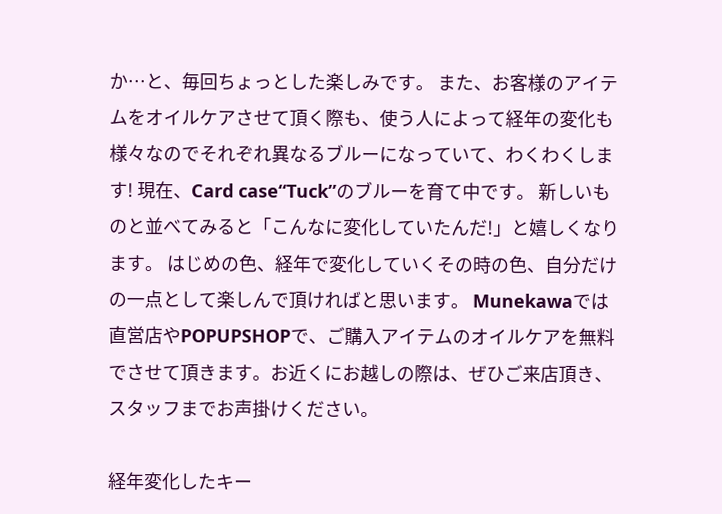か…と、毎回ちょっとした楽しみです。 また、お客様のアイテムをオイルケアさせて頂く際も、使う人によって経年の変化も様々なのでそれぞれ異なるブルーになっていて、わくわくします! 現在、Card case“Tuck”のブルーを育て中です。 新しいものと並べてみると「こんなに変化していたんだ!」と嬉しくなります。 はじめの色、経年で変化していくその時の色、自分だけの一点として楽しんで頂ければと思います。 Munekawaでは直営店やPOPUPSHOPで、ご購入アイテムのオイルケアを無料でさせて頂きます。お近くにお越しの際は、ぜひご来店頂き、スタッフまでお声掛けください。

経年変化したキー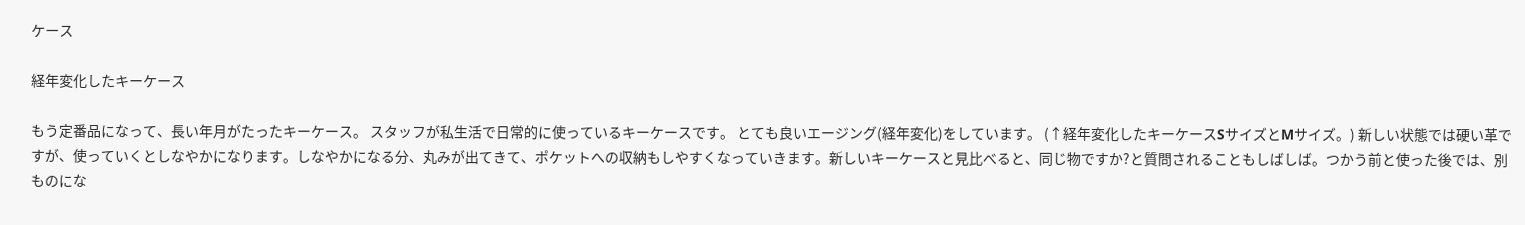ケース

経年変化したキーケース

もう定番品になって、長い年月がたったキーケース。 スタッフが私生活で日常的に使っているキーケースです。 とても良いエージング(経年変化)をしています。 (↑経年変化したキーケースSサイズとMサイズ。) 新しい状態では硬い革ですが、使っていくとしなやかになります。しなやかになる分、丸みが出てきて、ポケットへの収納もしやすくなっていきます。新しいキーケースと見比べると、同じ物ですか?と質問されることもしばしば。つかう前と使った後では、別ものにな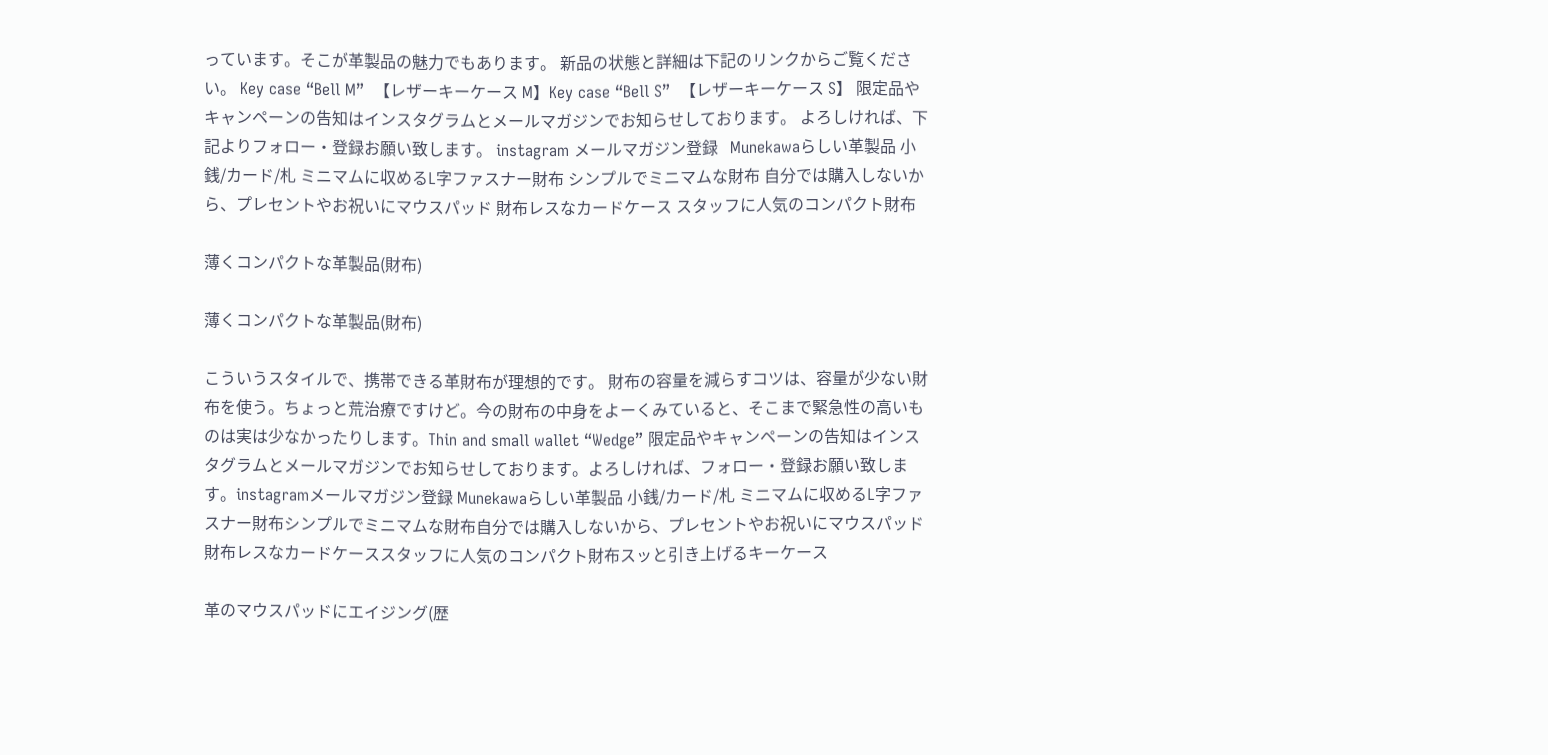っています。そこが革製品の魅力でもあります。 新品の状態と詳細は下記のリンクからご覧ください。 Key case “Bell M”  【レザーキーケース M】Key case “Bell S”  【レザーキーケース S】 限定品やキャンペーンの告知はインスタグラムとメールマガジンでお知らせしております。 よろしければ、下記よりフォロー・登録お願い致します。 instagram メールマガジン登録   Munekawaらしい革製品 小銭/カード/札 ミニマムに収めるL字ファスナー財布 シンプルでミニマムな財布 自分では購入しないから、プレセントやお祝いにマウスパッド 財布レスなカードケース スタッフに人気のコンパクト財布

薄くコンパクトな革製品(財布)

薄くコンパクトな革製品(財布)

こういうスタイルで、携帯できる革財布が理想的です。 財布の容量を減らすコツは、容量が少ない財布を使う。ちょっと荒治療ですけど。今の財布の中身をよーくみていると、そこまで緊急性の高いものは実は少なかったりします。Thin and small wallet “Wedge” 限定品やキャンペーンの告知はインスタグラムとメールマガジンでお知らせしております。よろしければ、フォロー・登録お願い致します。instagramメールマガジン登録 Munekawaらしい革製品 小銭/カード/札 ミニマムに収めるL字ファスナー財布シンプルでミニマムな財布自分では購入しないから、プレセントやお祝いにマウスパッド財布レスなカードケーススタッフに人気のコンパクト財布スッと引き上げるキーケース

革のマウスパッドにエイジング(歴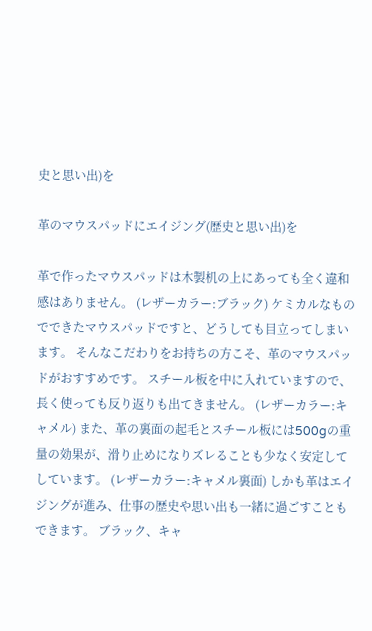史と思い出)を

革のマウスパッドにエイジング(歴史と思い出)を

革で作ったマウスパッドは木製机の上にあっても全く違和感はありません。 (レザーカラー:ブラック) ケミカルなものでできたマウスパッドですと、どうしても目立ってしまいます。 そんなこだわりをお持ちの方こそ、革のマウスパッドがおすすめです。 スチール板を中に入れていますので、長く使っても反り返りも出てきません。 (レザーカラー:キャメル) また、革の裏面の起毛とスチール板には500gの重量の効果が、滑り止めになりズレることも少なく安定してしています。 (レザーカラー:キャメル裏面) しかも革はエイジングが進み、仕事の歴史や思い出も一緒に過ごすこともできます。 ブラック、キャ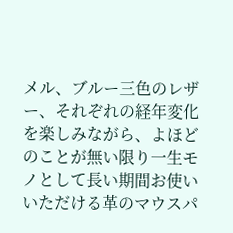メル、ブルー三色のレザー、それぞれの経年変化を楽しみながら、よほどのことが無い限り一生モノとして長い期間お使いいただける革のマウスパ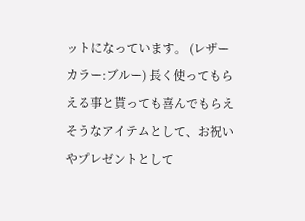ットになっています。 (レザーカラー:ブルー) 長く使ってもらえる事と貰っても喜んでもらえそうなアイテムとして、お祝いやプレゼントとして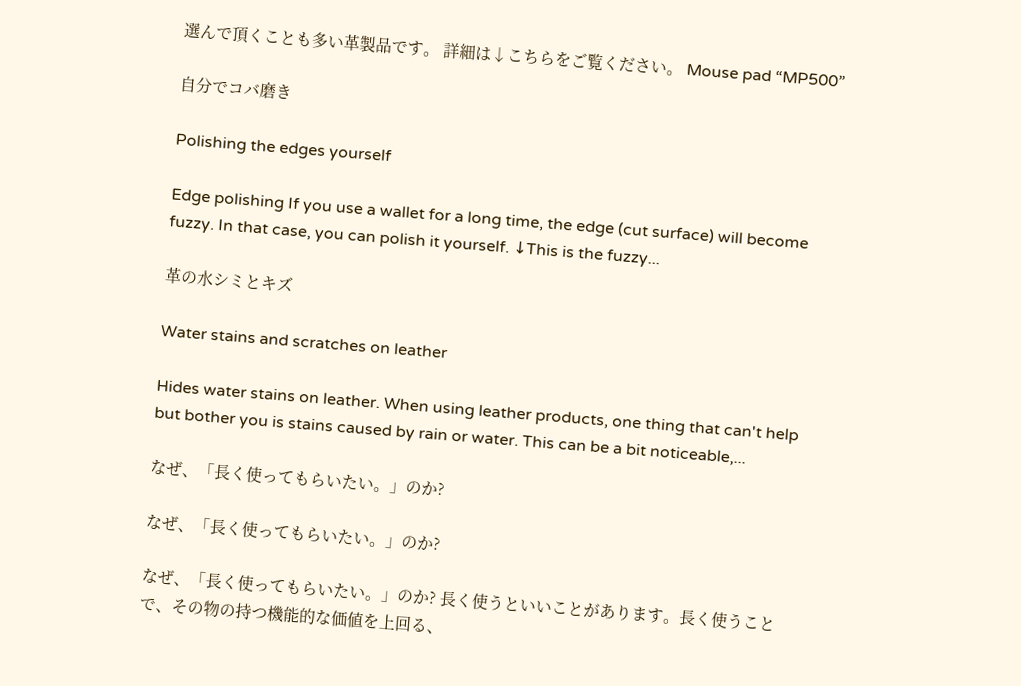選んで頂くことも多い革製品です。 詳細は↓こちらをご覧ください。 Mouse pad “MP500”

自分でコバ磨き

Polishing the edges yourself

Edge polishing If you use a wallet for a long time, the edge (cut surface) will become fuzzy. In that case, you can polish it yourself. ↓This is the fuzzy...

革の水シミとキズ

Water stains and scratches on leather

Hides water stains on leather. When using leather products, one thing that can't help but bother you is stains caused by rain or water. This can be a bit noticeable,...

なぜ、「長く使ってもらいたい。」のか?

なぜ、「長く使ってもらいたい。」のか?

なぜ、「長く使ってもらいたい。」のか? 長く使うといいことがあります。長く使うことで、その物の持つ機能的な価値を上回る、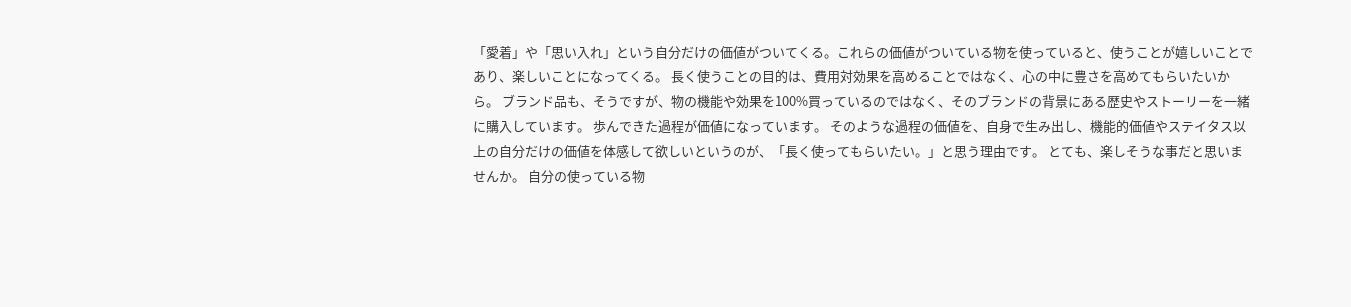「愛着」や「思い入れ」という自分だけの価値がついてくる。これらの価値がついている物を使っていると、使うことが嬉しいことであり、楽しいことになってくる。 長く使うことの目的は、費用対効果を高めることではなく、心の中に豊さを高めてもらいたいから。 ブランド品も、そうですが、物の機能や効果を100%買っているのではなく、そのブランドの背景にある歴史やストーリーを一緒に購入しています。 歩んできた過程が価値になっています。 そのような過程の価値を、自身で生み出し、機能的価値やステイタス以上の自分だけの価値を体感して欲しいというのが、「長く使ってもらいたい。」と思う理由です。 とても、楽しそうな事だと思いませんか。 自分の使っている物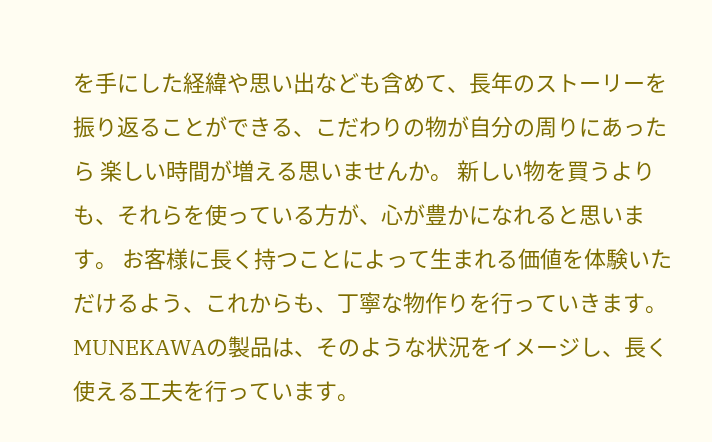を手にした経緯や思い出なども含めて、長年のストーリーを振り返ることができる、こだわりの物が自分の周りにあったら 楽しい時間が増える思いませんか。 新しい物を買うよりも、それらを使っている方が、心が豊かになれると思います。 お客様に長く持つことによって生まれる価値を体験いただけるよう、これからも、丁寧な物作りを行っていきます。 MUNEKAWAの製品は、そのような状況をイメージし、長く使える工夫を行っています。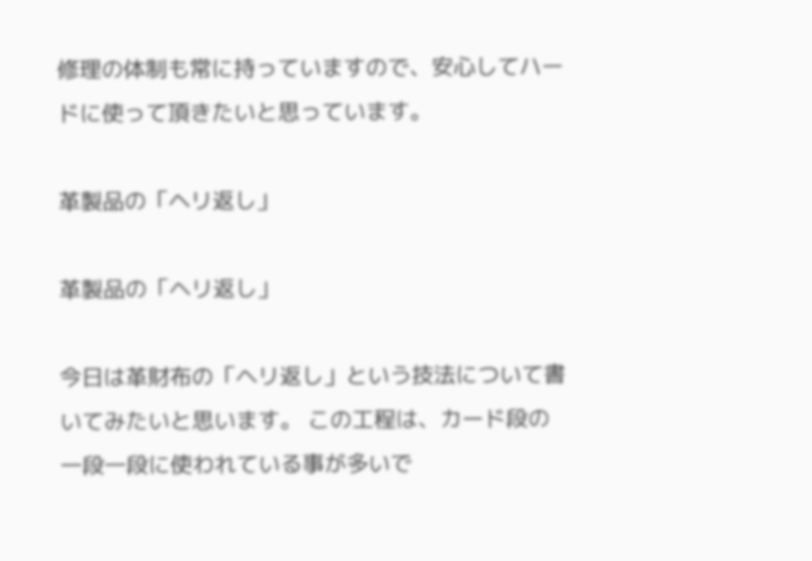修理の体制も常に持っていますので、安心してハードに使って頂きたいと思っています。

革製品の「ヘリ返し」

革製品の「ヘリ返し」

今日は革財布の「ヘリ返し」という技法について書いてみたいと思います。 この工程は、カード段の一段一段に使われている事が多いで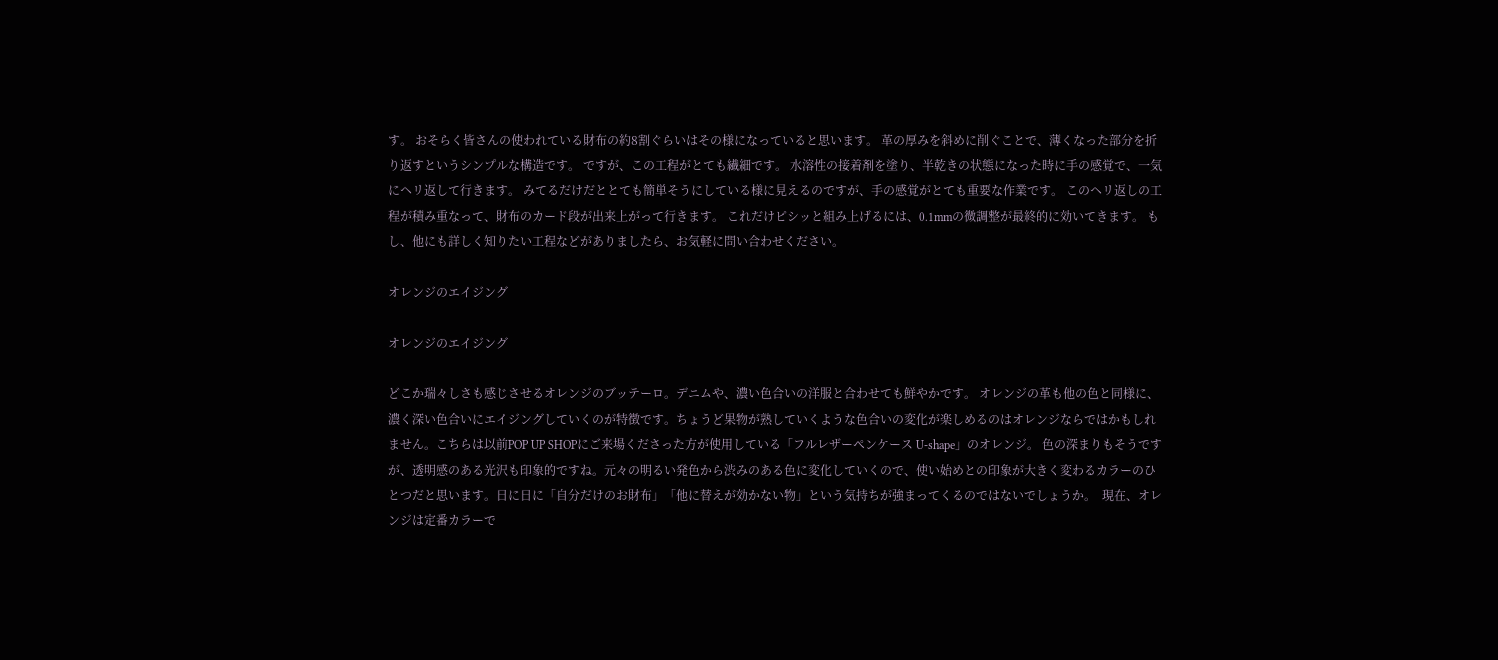す。 おそらく皆さんの使われている財布の約8割ぐらいはその様になっていると思います。 革の厚みを斜めに削ぐことで、薄くなった部分を折り返すというシンプルな構造です。 ですが、この工程がとても繊細です。 水溶性の接着剤を塗り、半乾きの状態になった時に手の感覚で、一気にヘリ返して行きます。 みてるだけだととても簡単そうにしている様に見えるのですが、手の感覚がとても重要な作業です。 このヘリ返しの工程が積み重なって、財布のカード段が出来上がって行きます。 これだけピシッと組み上げるには、0.1mmの微調整が最終的に効いてきます。 もし、他にも詳しく知りたい工程などがありましたら、お気軽に問い合わせください。

オレンジのエイジング

オレンジのエイジング

どこか瑞々しさも感じさせるオレンジのブッテーロ。デニムや、濃い色合いの洋服と合わせても鮮やかです。 オレンジの革も他の色と同様に、濃く深い色合いにエイジングしていくのが特徴です。ちょうど果物が熟していくような色合いの変化が楽しめるのはオレンジならではかもしれません。こちらは以前POP UP SHOPにご来場くださった方が使用している「フルレザーペンケース U-shape」のオレンジ。 色の深まりもそうですが、透明感のある光沢も印象的ですね。元々の明るい発色から渋みのある色に変化していくので、使い始めとの印象が大きく変わるカラーのひとつだと思います。日に日に「自分だけのお財布」「他に替えが効かない物」という気持ちが強まってくるのではないでしょうか。  現在、オレンジは定番カラーで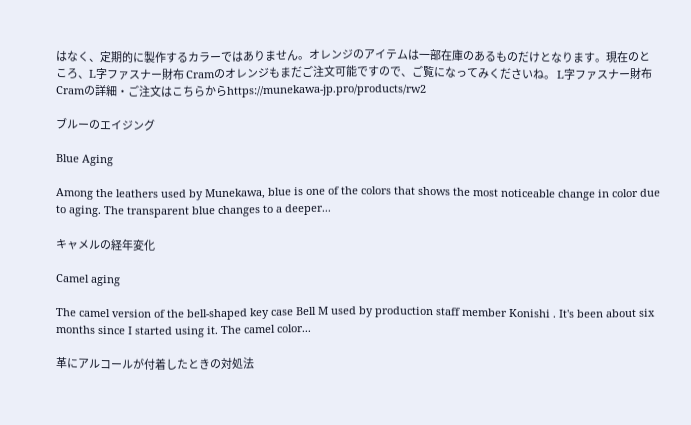はなく、定期的に製作するカラーではありません。オレンジのアイテムは一部在庫のあるものだけとなります。現在のところ、L字ファスナー財布 Cramのオレンジもまだご注文可能ですので、ご覧になってみくださいね。 L字ファスナー財布 Cramの詳細・ご注文はこちらからhttps://munekawa-jp.pro/products/rw2

ブルーのエイジング

Blue Aging

Among the leathers used by Munekawa, blue is one of the colors that shows the most noticeable change in color due to aging. The transparent blue changes to a deeper...

キャメルの経年変化

Camel aging

The camel version of the bell-shaped key case Bell M used by production staff member Konishi . It's been about six months since I started using it. The camel color...

革にアルコールが付着したときの対処法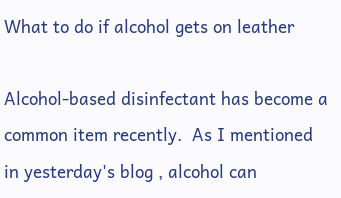What to do if alcohol gets on leather

Alcohol-based disinfectant has become a common item recently.  As I mentioned in yesterday's blog , alcohol can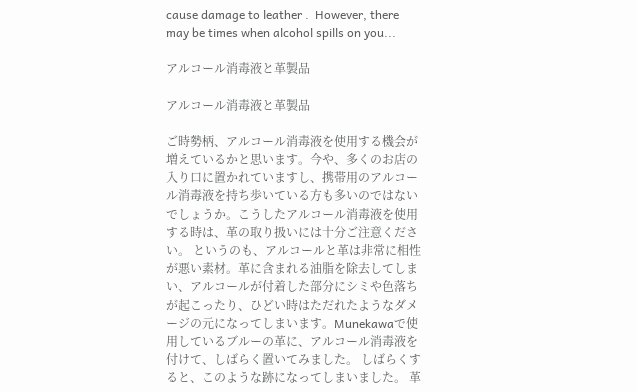cause damage to leather .  However, there may be times when alcohol spills on you...

アルコール消毒液と革製品

アルコール消毒液と革製品

ご時勢柄、アルコール消毒液を使用する機会が増えているかと思います。今や、多くのお店の入り口に置かれていますし、携帯用のアルコール消毒液を持ち歩いている方も多いのではないでしょうか。こうしたアルコール消毒液を使用する時は、革の取り扱いには十分ご注意ください。 というのも、アルコールと革は非常に相性が悪い素材。革に含まれる油脂を除去してしまい、アルコールが付着した部分にシミや色落ちが起こったり、ひどい時はただれたようなダメージの元になってしまいます。Munekawaで使用しているブルーの革に、アルコール消毒液を付けて、しばらく置いてみました。 しばらくすると、このような跡になってしまいました。 革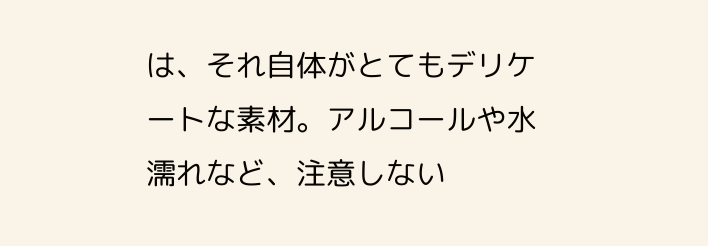は、それ自体がとてもデリケートな素材。アルコールや水濡れなど、注意しない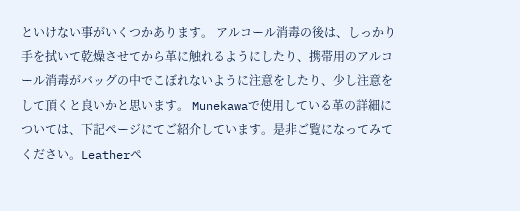といけない事がいくつかあります。 アルコール消毒の後は、しっかり手を拭いて乾燥させてから革に触れるようにしたり、携帯用のアルコール消毒がバッグの中でこぼれないように注意をしたり、少し注意をして頂くと良いかと思います。 Munekawaで使用している革の詳細については、下記ページにてご紹介しています。是非ご覧になってみてください。Leatherペ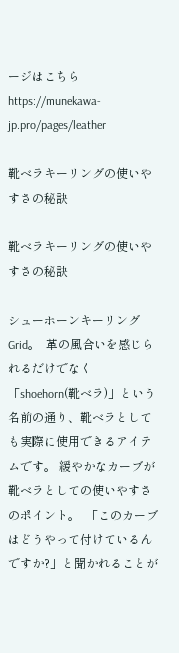ージはこちらhttps://munekawa-jp.pro/pages/leather

靴ベラキーリングの使いやすさの秘訣

靴ベラキーリングの使いやすさの秘訣

シューホーンキーリング Grid。  革の風合いを感じられるだけでなく「shoehorn(靴ベラ)」という名前の通り、靴ベラとしても実際に使用できるアイテムです。 緩やかなカーブが靴ベラとしての使いやすさのポイント。  「このカーブはどうやって付けているんですか?」と聞かれることが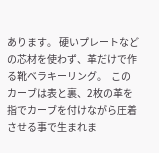あります。 硬いプレートなどの芯材を使わず、革だけで作る靴ベラキーリング。  このカーブは表と裏、2枚の革を指でカーブを付けながら圧着させる事で生まれま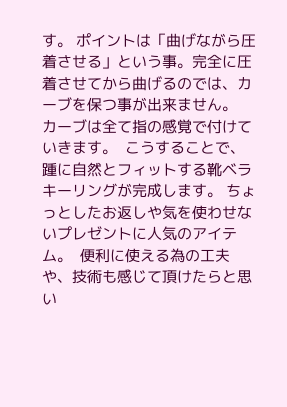す。 ポイントは「曲げながら圧着させる」という事。完全に圧着させてから曲げるのでは、カーブを保つ事が出来ません。  カーブは全て指の感覚で付けていきます。  こうすることで、踵に自然とフィットする靴ベラキーリングが完成します。 ちょっとしたお返しや気を使わせないプレゼントに人気のアイテム。  便利に使える為の工夫や、技術も感じて頂けたらと思い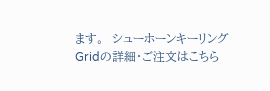ます。  シューホーンキーリング Gridの詳細・ご注文はこちら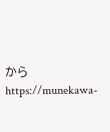からhttps://munekawa-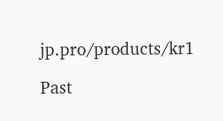jp.pro/products/kr1

Past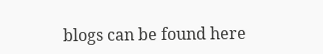blogs can be found here